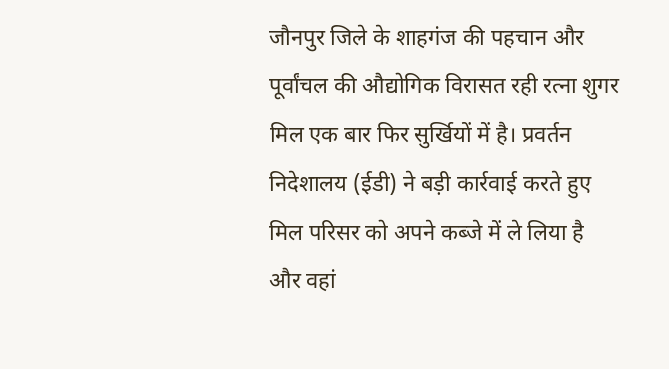जौनपुर जिले के शाहगंज की पहचान और पूर्वांचल की औद्योगिक विरासत रही रत्ना शुगर मिल एक बार फिर सुर्खियों में है। प्रवर्तन निदेशालय (ईडी) ने बड़ी कार्रवाई करते हुए मिल परिसर को अपने कब्जे में ले लिया है और वहां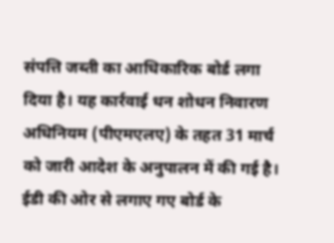संपत्ति जब्ती का आधिकारिक बोर्ड लगा दिया है। यह कार्रवाई धन शोधन निवारण अधिनियम (पीएमएलए) के तहत 31 मार्च को जारी आदेश के अनुपालन में की गई है।
ईडी की ओर से लगाए गए बोर्ड के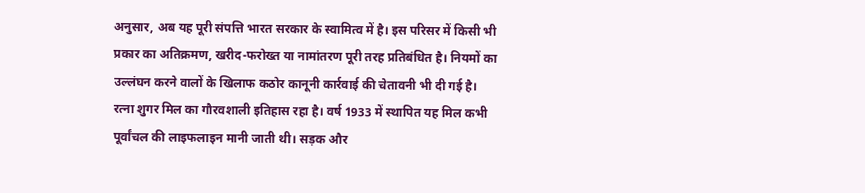अनुसार, अब यह पूरी संपत्ति भारत सरकार के स्वामित्व में है। इस परिसर में किसी भी प्रकार का अतिक्रमण, खरीद-फरोख्त या नामांतरण पूरी तरह प्रतिबंधित है। नियमों का उल्लंघन करने वालों के खिलाफ कठोर कानूनी कार्रवाई की चेतावनी भी दी गई है।
रत्ना शुगर मिल का गौरवशाली इतिहास रहा है। वर्ष 1933 में स्थापित यह मिल कभी पूर्वांचल की लाइफलाइन मानी जाती थी। सड़क और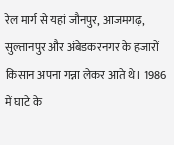रेल मार्ग से यहां जौनपुर, आजमगढ़, सुल्तानपुर और अंबेडकरनगर के हजारों किसान अपना गन्ना लेकर आते थे। 1986 में घाटे के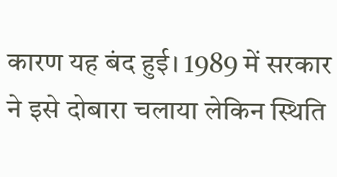कारण यह बंद हुई। 1989 में सरकार ने इसे दोबारा चलाया लेकिन स्थिति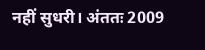नहीं सुधरी। अंततः 2009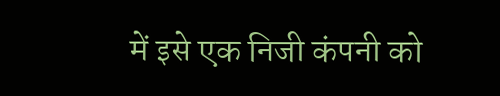में इसे एक निजी कंपनी को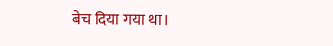बेच दिया गया था।